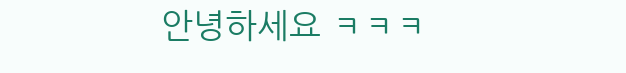안녕하세요 ㅋㅋㅋ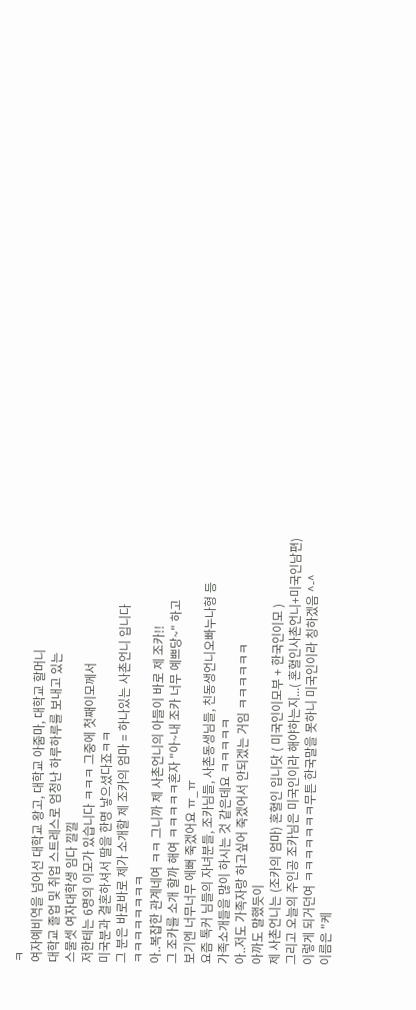ㅋ
여자예비역을 넘어선 대학교 왕고, 대학교 아줌마, 대학교 할머니
대학교 졸업 및 취업 스트레스로 엄청난 하루하루를 보내고 있는
스물셋 여자대학생 임다 낄낄
저한테는 6명의 이모가 있습니다 ㅋㅋㅋ 그중에 첫째이모께서
미국분과 결혼하셔서 딸을 한명 낳으셨다죠ㅋㅋ
그 분은 바로바로 제가 소개할 제 조카의 엄마 = 하나있는 사촌언니 입니다
ㅋㅋㅋㅋㅋㅋㅋㅋ
아..복잡한 관계네여 ㅋㅋ 그니까 제 사촌언니의 아들이 바로 제 조카!!
그 조카를 소개 할까 해여 ㅋㅋㅋㅋㅋ혼자 "아~내 조카 너무 예쁘당~" 하고
보기엔 너무너무 에뻐 죽겠어요 ㅠ_ㅠ
요즘 톡커 님들의 자녀분들, 조카님들, 사촌동생님들, 친동생언니오빠누나형 등
가족소개들을 많이 하시는 것 같은데요 ㅋㅋㅋㅋㅋ
아..저도 가족자랑 하고싶어 죽겠어서 안되겠는 거임 ㅋㅋㅋㅋㅋㅋ
아까도 말했듯이
제 사촌언니는 (조카의 엄마) 혼혈인 입니닷 ( 미국인이모부 + 한국인이모 )
그리고 오늘의 주인공 조카님은 미국인이라 해야하는지...( 혼혈인사촌언니+미국인남편)
이렇게 되거던여 ㅋㅋㅋㅋㅋㅋㅋ무튼 한국말을 못하니 미국인이라 칭하겠음 ^-^
이름은 "케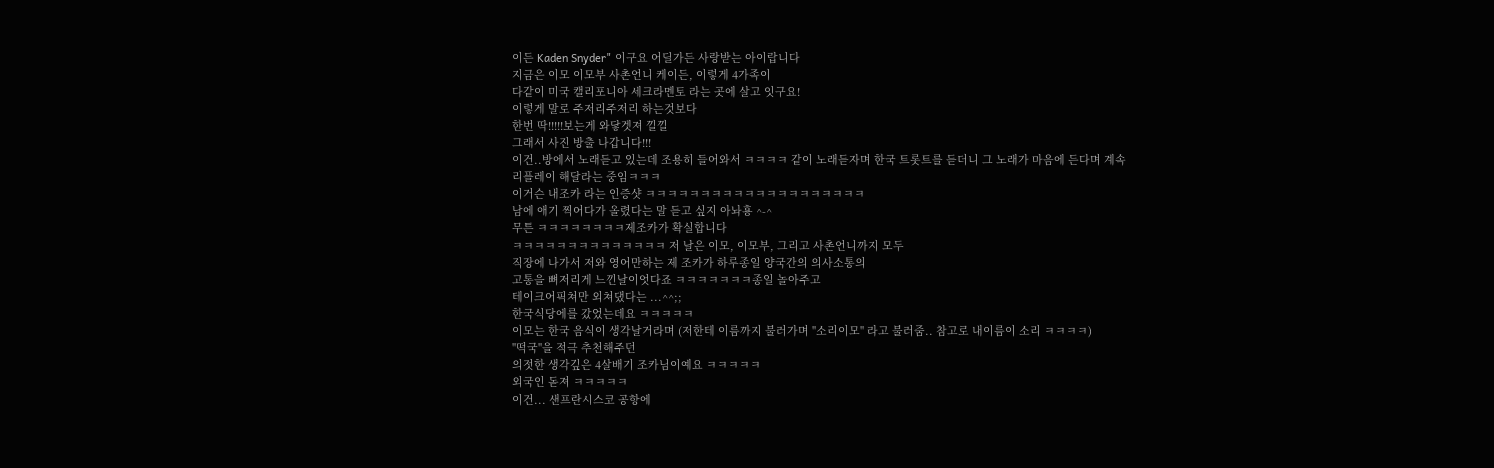이든 Kaden Snyder" 이구요 어딜가든 사랑받는 아이랍니다
지금은 이모 이모부 사촌언니 케이든, 이렇게 4가족이
다같이 미국 캘리포니아 세크라멘토 라는 곳에 살고 잇구요!
이렇게 말로 주저리주저리 하는것보다
한번 딱!!!!!보는게 와닿겟져 낄낄
그래서 사진 방출 나갑니다!!!
이건..방에서 노래듣고 있는데 조용히 들어와서 ㅋㅋㅋㅋ 같이 노래듣자며 한국 트롯트를 듣더니 그 노래가 마음에 든다며 계속
리플레이 해달라는 중임ㅋㅋㅋ
이거슨 내조카 라는 인증샷 ㅋㅋㅋㅋㅋㅋㅋㅋㅋㅋㅋㅋㅋㅋㅋㅋㅋㅋㅋㅋ
남에 애기 찍어다가 올렸다는 말 듣고 싶지 아놔횽 ^-^
무튼 ㅋㅋㅋㅋㅋㅋㅋㅋ제조카가 확실합니다
ㅋㅋㅋㅋㅋㅋㅋㅋㅋㅋㅋㅋㅋㅋ 저 날은 이모, 이모부, 그리고 사촌언니까지 모두
직장에 나가서 저와 영어만하는 제 조카가 하루종일 양국간의 의사소통의
고통을 뼈저리게 느낀날이엇다죠 ㅋㅋㅋㅋㅋㅋㅋ종일 놀아주고
테이크어픽쳐만 외쳐댔다는 ...^^;;
한국식당에를 갔었는데요 ㅋㅋㅋㅋㅋ
이모는 한국 음식이 생각날거라며 (저한테 이름까지 불러가며 "소리이모" 라고 불러줌.. 참고로 내이름이 소리 ㅋㅋㅋㅋ)
"떡국"을 적극 추천해주던
의젓한 생각깊은 4살배기 조카님이예요 ㅋㅋㅋㅋㅋ
외국인 돋져 ㅋㅋㅋㅋㅋ
이건... 샌프란시스코 공항에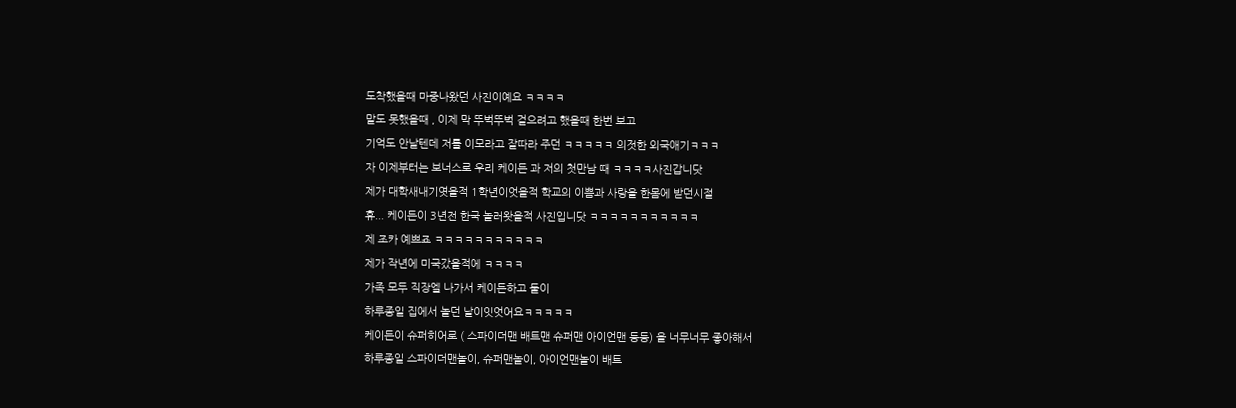도착했을때 마중나왔던 사진이예요 ㅋㅋㅋㅋ
말도 못했을때 , 이제 막 뚜벅뚜벅 걸으려고 했을때 한번 보고
기억도 안날텐데 저를 이모라고 잘따라 주던 ㅋㅋㅋㅋㅋ 의젓한 외국애기ㅋㅋㅋ
자 이제부터는 보너스로 우리 케이든 과 저의 첫만남 때 ㅋㅋㅋㅋ사진갑니닷
제가 대학새내기엿을적 1학년이엇을적 학교의 이쁨과 사랑을 한몸에 받던시절
휴... 케이든이 3년전 한국 놀러왓을적 사진입니닷 ㅋㅋㅋㅋㅋㅋㅋㅋㅋㅋㅋ
제 조카 예쁘죠 ㅋㅋㅋㅋㅋㅋㅋㅋㅋㅋㅋ
제가 작년에 미국갔을적에 ㅋㅋㅋㅋ
가족 모두 직장엘 나가서 케이든하고 둘이
하루종일 집에서 놀던 날이잇엇어요ㅋㅋㅋㅋㅋ
케이든이 슈퍼히어로 ( 스파이더맨 배트맨 슈퍼맨 아이언맨 등등) 을 너무너무 좋아해서
하루종일 스파이더맨놀이, 슈퍼맨놀이, 아이언맨놀이 배트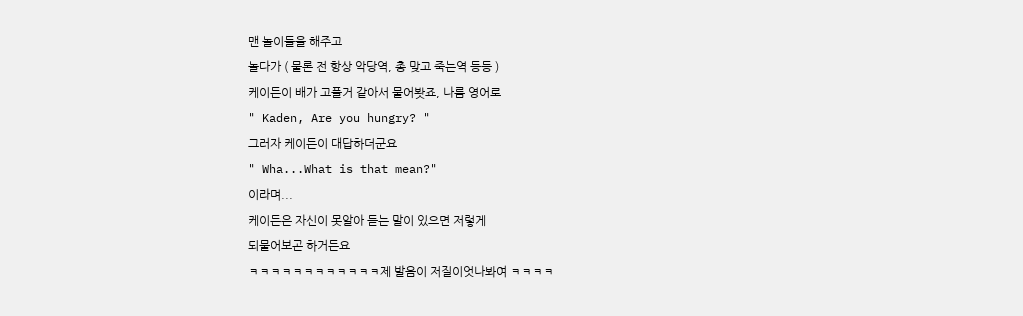맨 놀이들을 해주고
놀다가 ( 물론 전 항상 악당역, 총 맞고 죽는역 등등 )
케이든이 배가 고플거 같아서 물어봣죠, 나름 영어로
" Kaden, Are you hungry? "
그러자 케이든이 대답하더군요
" Wha...What is that mean?"
이라며...
케이든은 자신이 못알아 듣는 말이 있으면 저렇게
되물어보곤 하거든요
ㅋㅋㅋㅋㅋㅋㅋㅋㅋㅋㅋㅋ제 발음이 저질이엇나봐여 ㅋㅋㅋㅋ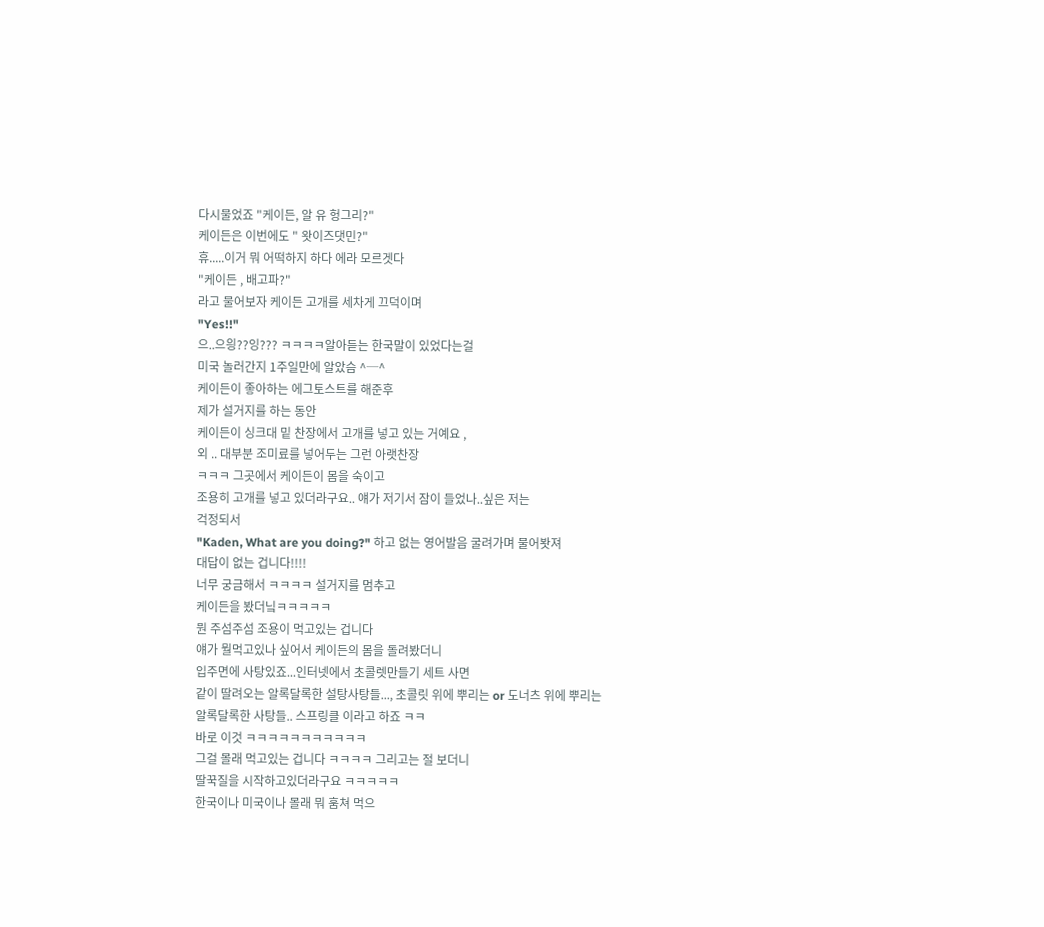다시물었죠 "케이든, 알 유 헝그리?"
케이든은 이번에도 " 왓이즈댓민?"
휴.....이거 뭐 어떡하지 하다 에라 모르겟다
"케이든 , 배고파?"
라고 물어보자 케이든 고개를 세차게 끄덕이며
"Yes!!"
으..으읭??잉??? ㅋㅋㅋㅋ알아듣는 한국말이 있었다는걸
미국 놀러간지 1주일만에 알았슴 ^─^
케이든이 좋아하는 에그토스트를 해준후
제가 설거지를 하는 동안
케이든이 싱크대 밑 찬장에서 고개를 넣고 있는 거예요 ,
외 .. 대부분 조미료를 넣어두는 그런 아랫찬장
ㅋㅋㅋ 그곳에서 케이든이 몸을 숙이고
조용히 고개를 넣고 있더라구요.. 얘가 저기서 잠이 들었나..싶은 저는
걱정되서
"Kaden, What are you doing?" 하고 없는 영어발음 굴려가며 물어봣져
대답이 없는 겁니다!!!!
너무 궁금해서 ㅋㅋㅋㅋ 설거지를 멈추고
케이든을 봤더닠ㅋㅋㅋㅋㅋ
뭔 주섬주섬 조용이 먹고있는 겁니다
얘가 뭘먹고있나 싶어서 케이든의 몸을 돌려봤더니
입주면에 사탕있죠...인터넷에서 초콜렛만들기 세트 사면
같이 딸려오는 알록달록한 설탕사탕들..., 초콜릿 위에 뿌리는 or 도너츠 위에 뿌리는
알록달록한 사탕들.. 스프링클 이라고 하죠 ㅋㅋ
바로 이것 ㅋㅋㅋㅋㅋㅋㅋㅋㅋㅋㅋ
그걸 몰래 먹고있는 겁니다 ㅋㅋㅋㅋ 그리고는 절 보더니
딸꾹질을 시작하고있더라구요 ㅋㅋㅋㅋㅋ
한국이나 미국이나 몰래 뭐 훔쳐 먹으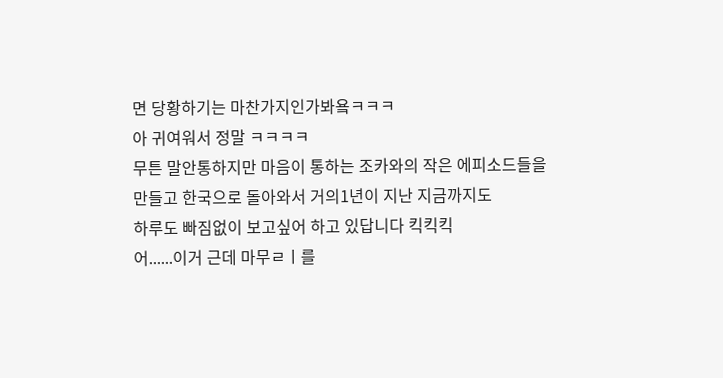면 당황하기는 마찬가지인가봐욬ㅋㅋㅋ
아 귀여워서 정말 ㅋㅋㅋㅋ
무튼 말안통하지만 마음이 통하는 조카와의 작은 에피소드들을
만들고 한국으로 돌아와서 거의1년이 지난 지금까지도
하루도 빠짐없이 보고싶어 하고 있답니다 킥킥킥
어......이거 근데 마무ㄹㅣ를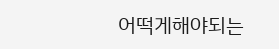어떡게해야되는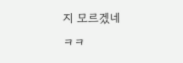지 모르겠네
ㅋㅋ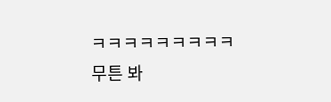ㅋㅋㅋㅋㅋㅋㅋㅋㅋ
무튼 봐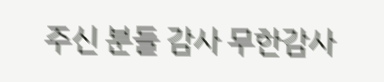주신 분들 감사 무한감사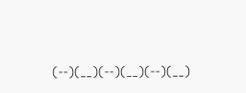(--)(__)(--)(__)(--)(__)